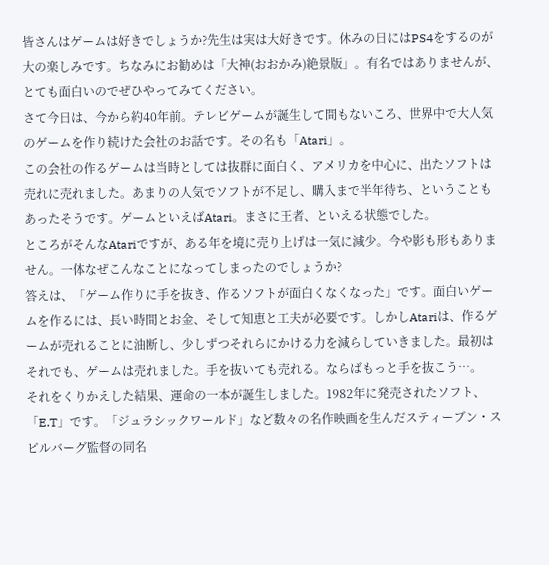皆さんはゲームは好きでしょうか?先生は実は大好きです。休みの日にはPS4をするのが大の楽しみです。ちなみにお勧めは「大神(おおかみ)絶景版」。有名ではありませんが、とても面白いのでぜひやってみてください。
さて今日は、今から約40年前。テレビゲームが誕生して間もないころ、世界中で大人気のゲームを作り続けた会社のお話です。その名も「Atari」。
この会社の作るゲームは当時としては抜群に面白く、アメリカを中心に、出たソフトは売れに売れました。あまりの人気でソフトが不足し、購入まで半年待ち、ということもあったそうです。ゲームといえばAtari。まさに王者、といえる状態でした。
ところがそんなAtariですが、ある年を境に売り上げは一気に減少。今や影も形もありません。一体なぜこんなことになってしまったのでしょうか?
答えは、「ゲーム作りに手を抜き、作るソフトが面白くなくなった」です。面白いゲームを作るには、長い時間とお金、そして知恵と工夫が必要です。しかしAtariは、作るゲームが売れることに油断し、少しずつそれらにかける力を減らしていきました。最初はそれでも、ゲームは売れました。手を抜いても売れる。ならばもっと手を抜こう…。
それをくりかえした結果、運命の一本が誕生しました。1982年に発売されたソフト、「E.T」です。「ジュラシックワールド」など数々の名作映画を生んだスティーブン・スピルバーグ監督の同名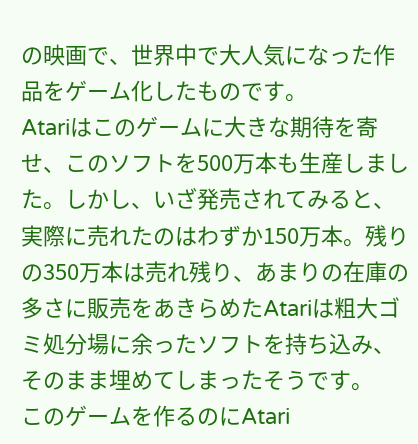の映画で、世界中で大人気になった作品をゲーム化したものです。
Atariはこのゲームに大きな期待を寄せ、このソフトを500万本も生産しました。しかし、いざ発売されてみると、実際に売れたのはわずか150万本。残りの350万本は売れ残り、あまりの在庫の多さに販売をあきらめたAtariは粗大ゴミ処分場に余ったソフトを持ち込み、そのまま埋めてしまったそうです。
このゲームを作るのにAtari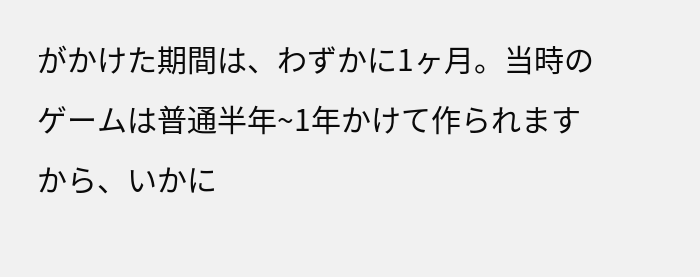がかけた期間は、わずかに1ヶ月。当時のゲームは普通半年~1年かけて作られますから、いかに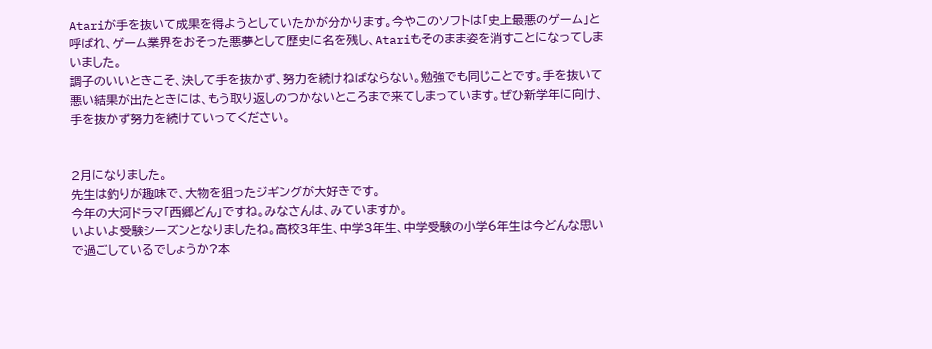Atariが手を抜いて成果を得ようとしていたかが分かります。今やこのソフトは「史上最悪のゲーム」と呼ばれ、ゲーム業界をおそった悪夢として歴史に名を残し、Atariもそのまま姿を消すことになってしまいました。
調子のいいときこそ、決して手を抜かず、努力を続けねばならない。勉強でも同じことです。手を抜いて悪い結果が出たときには、もう取り返しのつかないところまで来てしまっています。ぜひ新学年に向け、手を抜かず努力を続けていってください。


2月になりました。
先生は釣りが趣味で、大物を狙ったジギングが大好きです。
今年の大河ドラマ「西郷どん」ですね。みなさんは、みていますか。
いよいよ受験シーズンとなりましたね。高校3年生、中学3年生、中学受験の小学6年生は今どんな思いで過ごしているでしょうか?本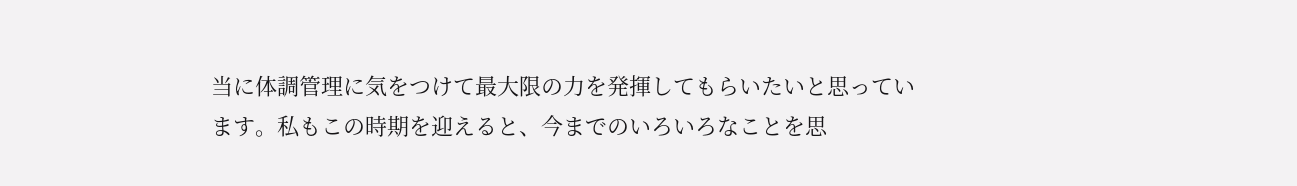当に体調管理に気をつけて最大限の力を発揮してもらいたいと思っています。私もこの時期を迎えると、今までのいろいろなことを思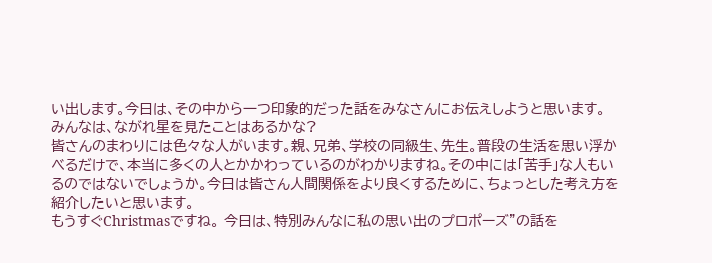い出します。今日は、その中から一つ印象的だった話をみなさんにお伝えしようと思います。
みんなは、ながれ星を見たことはあるかな?
皆さんのまわりには色々な人がいます。親、兄弟、学校の同級生、先生。普段の生活を思い浮かべるだけで、本当に多くの人とかかわっているのがわかりますね。その中には「苦手」な人もいるのではないでしょうか。今日は皆さん人間関係をより良くするために、ちょっとした考え方を紹介したいと思います。
もうすぐChristmasですね。 今日は、特別みんなに私の思い出のプロポーズ”の話を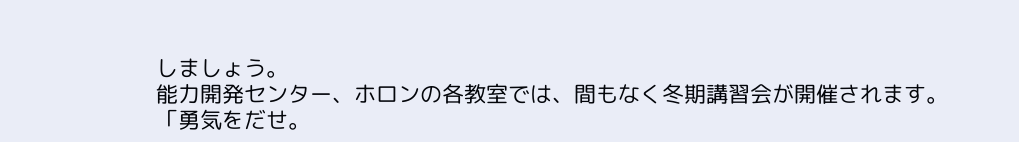しましょう。
能力開発センター、ホロンの各教室では、間もなく冬期講習会が開催されます。
「勇気をだせ。